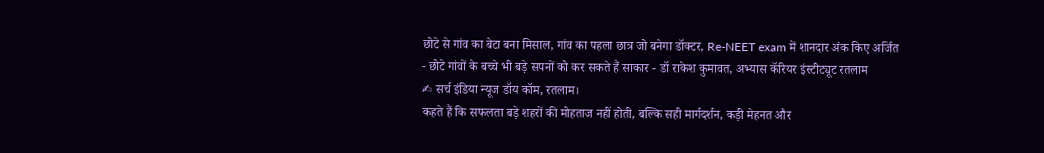छोटे से गांव का बेटा बना मिसाल, गांव का पहला छात्र जो बनेगा डॉक्टर, Re-NEET exam में शानदार अंक किए अर्जित
- छोटे गांवों के बच्चे भी बड़े सपनों को कर सकते हैं साकार - डॉ राकेश कुमावत, अभ्यास कॅरियर इंस्टीट्यूट रतलाम
✍ सर्च इंडिया न्यूज डॉय कॉम, रतलाम।
कहते हैं कि सफलता बड़े शहरों की मोहताज नहीं होती, बल्कि सही मार्गदर्शन, कड़ी मेहनत और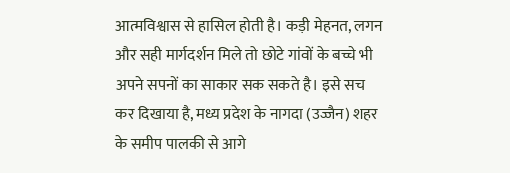आत्मविश्वास से हासिल होती है। कड़ी मेहनत, लगन और सही मार्गदर्शन मिले तो छोटे गांवों के बच्चे भी अपने सपनों का साकार सक सकते है। इसे सच कर दिखाया है, मध्य प्रदेश के नागदा (उज्जैन) शहर के समीप पालकी से आगे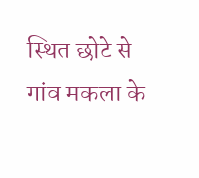स्थित छोटे से गांव मकला के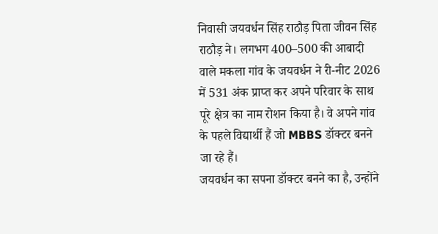निवासी जयवर्धन सिंह राठौड़ पिता जीवन सिंह राठौड़ ने। लगभग 400–500 की आबादी वाले मकला गांव के जयवर्धन ने री-नीट 2026 में 531 अंक प्राप्त कर अपने परिवार के साथ पूरे क्षेत्र का नाम रोशन किया है। वे अपने गांव के पहले विद्यार्थी हैं जो MBBS डॉक्टर बनने जा रहे हैं।
जयवर्धन का सपना डॉक्टर बनने का है, उन्होंने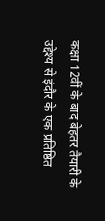कक्षा 12वीं के बाद बेहतर तैयारी के उद्देश्य से इंदौर के एक प्रतिष्ठित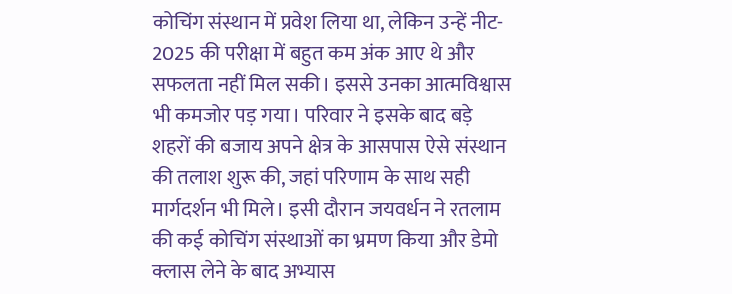कोचिंग संस्थान में प्रवेश लिया था, लेकिन उन्हें नीट- 2025 की परीक्षा में बहुत कम अंक आए थे और सफलता नहीं मिल सकी। इससे उनका आत्मविश्वास भी कमजोर पड़ गया। परिवार ने इसके बाद बड़े शहरों की बजाय अपने क्षेत्र के आसपास ऐसे संस्थान की तलाश शुरू की, जहां परिणाम के साथ सही मार्गदर्शन भी मिले। इसी दौरान जयवर्धन ने रतलाम की कई कोचिंग संस्थाओं का भ्रमण किया और डेमो क्लास लेने के बाद अभ्यास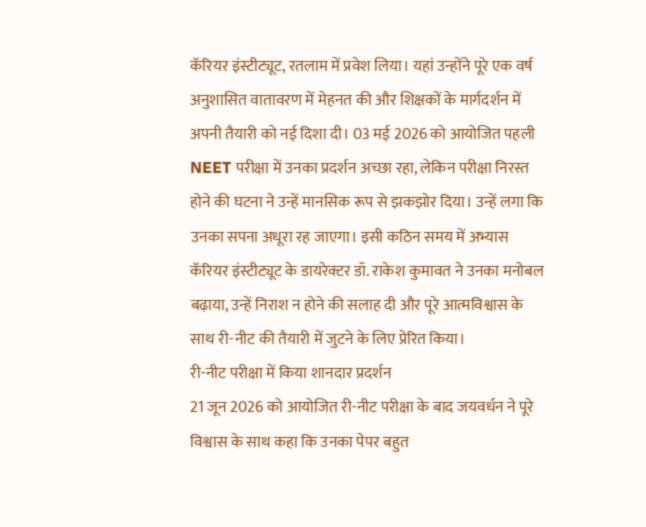कॅरियर इंस्टीट्यूट, रतलाम में प्रवेश लिया। यहां उन्होंने पूरे एक वर्ष अनुशासित वातावरण में मेहनत की और शिक्षकों के मार्गदर्शन में अपनी तैयारी को नई दिशा दी। 03 मई 2026 को आयोजित पहली NEET परीक्षा में उनका प्रदर्शन अच्छा रहा, लेकिन परीक्षा निरस्त होने की घटना ने उन्हें मानसिक रूप से झकझोर दिया। उन्हें लगा कि उनका सपना अधूरा रह जाएगा। इसी कठिन समय में अभ्यास कॅरियर इंस्टीट्यूट के डायरेक्टर डॉ. राकेश कुमावत ने उनका मनोबल बढ़ाया, उन्हें निराश न होने की सलाह दी और पूरे आत्मविश्वास के साथ री-नीट की तैयारी में जुटने के लिए प्रेरित किया।
री-नीट परीक्षा में किया शानदार प्रदर्शन
21 जून 2026 को आयोजित री-नीट परीक्षा के बाद जयवर्धन ने पूरे विश्वास के साथ कहा कि उनका पेपर बहुत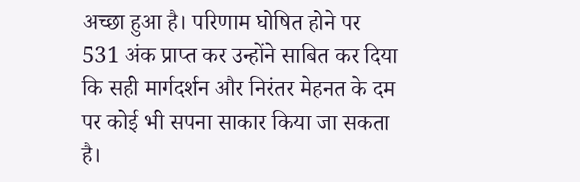अच्छा हुआ है। परिणाम घोषित होने पर 531 अंक प्राप्त कर उन्होंने साबित कर दिया कि सही मार्गदर्शन और निरंतर मेहनत के दम पर कोई भी सपना साकार किया जा सकता है।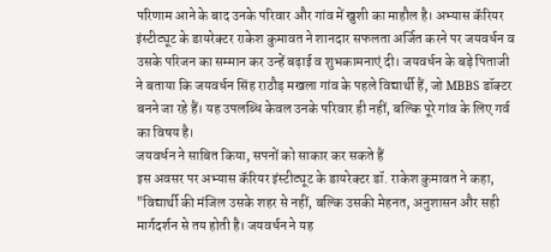परिणाम आने के बाद उनके परिवार और गांव में खुशी का माहौल है। अभ्यास कॅरियर इंस्टीट्यूट के डायरेक्टर राकेश कुमावत ने शानदार सफलता अर्जित करने पर जयवर्धन व उसके परिजन का सम्मान कर उन्हें बढ़ाई व शुभकामनाएं दी। जयवर्धन के बड़े पिताजी ने बताया कि जयवर्धन सिंह राठौड़ मखला गांव के पहले विद्यार्थी हैं, जो MBBS डॉक्टर बनने जा रहे हैं। यह उपलब्धि केवल उनके परिवार ही नहीं, बल्कि पूरे गांव के लिए गर्व का विषय है।
जयवर्धन ने साबित किया, सपनों को साकार कर सकते हैं
इस अवसर पर अभ्यास कॅरियर इंस्टीट्यूट के डायरेक्टर डॉ. राकेश कुमावत ने कहा, "विद्यार्थी की मंजिल उसके शहर से नहीं, बल्कि उसकी मेहनत, अनुशासन और सही मार्गदर्शन से तय होती है। जयवर्धन ने यह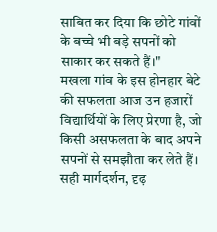साबित कर दिया कि छोटे गांवों के बच्चे भी बड़े सपनों को साकार कर सकते हैं।"
मखला गांव के इस होनहार बेटे की सफलता आज उन हजारों विद्यार्थियों के लिए प्रेरणा है, जो किसी असफलता के बाद अपने सपनों से समझौता कर लेते हैं। सही मार्गदर्शन, दृढ़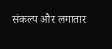संकल्प और लगातार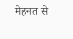मेहनत से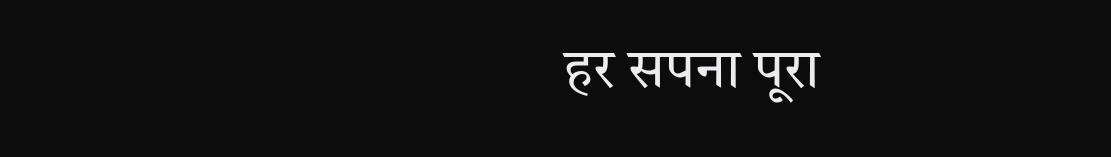हर सपना पूरा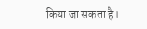किया जा सकता है।